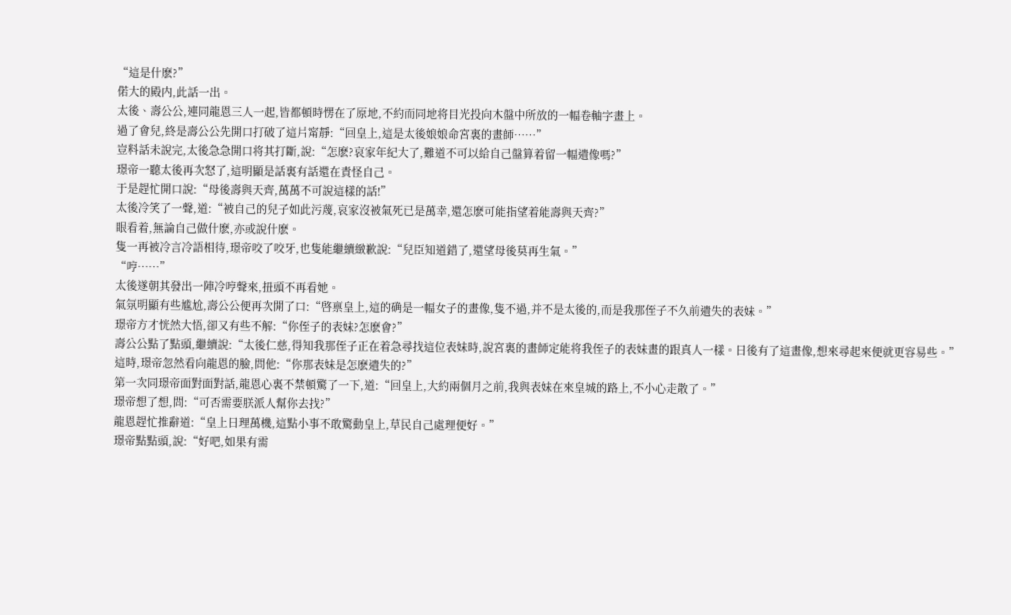“這是什麽?”
偌大的殿内,此話一出。
太後、壽公公,連同龍恩三人一起,皆都頓時愣在了原地,不約而同地将目光投向木盤中所放的一幅卷軸字畫上。
過了會兒,終是壽公公先開口打破了這片甯靜:“回皇上,這是太後娘娘命宮裏的畫師……”
豈料話未說完,太後急急開口将其打斷,說:“怎麽?哀家年紀大了,難道不可以給自己盤算着留一幅遺像嗎?”
璟帝一聽太後再次怒了,這明顯是話裏有話還在責怪自己。
于是趕忙開口說:“母後壽與天齊,萬萬不可說這樣的話!”
太後冷笑了一聲,道:“被自己的兒子如此污蔑,哀家沒被氣死已是萬幸,還怎麽可能指望着能壽與天齊?”
眼看着,無論自己做什麽,亦或說什麽。
隻一再被冷言冷語相待,璟帝咬了咬牙,也隻能繼續緻歉說:“兒臣知道錯了,還望母後莫再生氣。”
“哼……”
太後遂朝其發出一陣冷哼聲來,扭頭不再看她。
氣氛明顯有些尴尬,壽公公便再次開了口:“啓禀皇上,這的确是一幅女子的畫像,隻不過,并不是太後的,而是我那侄子不久前遺失的表妹。”
璟帝方才恍然大悟,卻又有些不解:“你侄子的表妹?怎麽會?”
壽公公點了點頭,繼續說:“太後仁慈,得知我那侄子正在着急尋找這位表妹時,說宮裏的畫師定能将我侄子的表妹畫的跟真人一樣。日後有了這畫像,想來尋起來便就更容易些。”
這時,璟帝忽然看向龍恩的臉,問他:“你那表妹是怎麽遺失的?”
第一次同璟帝面對面對話,龍恩心裏不禁頓驚了一下,道:“回皇上,大約兩個月之前,我與表妹在來皇城的路上,不小心走散了。”
璟帝想了想,問:“可否需要朕派人幫你去找?”
龍恩趕忙推辭道:“皇上日理萬機,這點小事不敢驚動皇上,草民自己處理便好。”
璟帝點點頭,說:“好吧,如果有需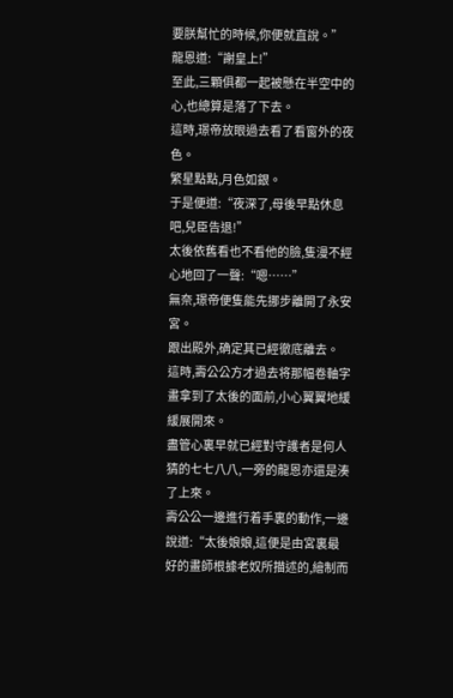要朕幫忙的時候,你便就直說。”
龍恩道:“謝皇上!”
至此,三顆俱都一起被懸在半空中的心,也總算是落了下去。
這時,璟帝放眼過去看了看窗外的夜色。
繁星點點,月色如銀。
于是便道:“夜深了,母後早點休息吧,兒臣告退!”
太後依舊看也不看他的臉,隻漫不經心地回了一聲:“嗯……”
無奈,璟帝便隻能先挪步離開了永安宮。
跟出殿外,确定其已經徹底離去。
這時,壽公公方才過去将那幅卷軸字畫拿到了太後的面前,小心翼翼地緩緩展開來。
盡管心裏早就已經對守護者是何人猜的七七八八,一旁的龍恩亦還是湊了上來。
壽公公一邊進行着手裏的動作,一邊說道:“太後娘娘,這便是由宮裏最好的畫師根據老奴所描述的,繪制而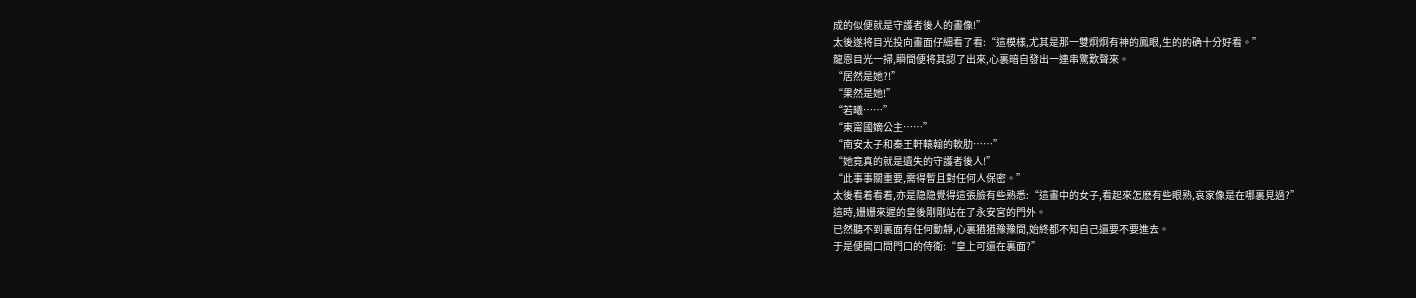成的似便就是守護者後人的畫像!”
太後遂将目光投向畫面仔細看了看:“這模樣,尤其是那一雙炯炯有神的鳳眼,生的的确十分好看。”
龍恩目光一掃,瞬間便将其認了出來,心裏暗自發出一連串驚歎聲來。
“居然是她?!”
“果然是她!”
“若曦……”
“東甯國嫡公主……”
“南安太子和秦王軒轅翰的軟肋……”
“她竟真的就是遺失的守護者後人!”
“此事事關重要,需得暫且對任何人保密。”
太後看着看着,亦是隐隐覺得這張臉有些熟悉:“這畫中的女子,看起來怎麽有些眼熟,哀家像是在哪裏見過?”
這時,姗姗來遲的皇後剛剛站在了永安宮的門外。
已然聽不到裏面有任何動靜,心裏猶猶豫豫間,始終都不知自己還要不要進去。
于是便開口問門口的侍衛:“皇上可還在裏面?”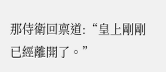那侍衛回禀道:“皇上剛剛已經離開了。”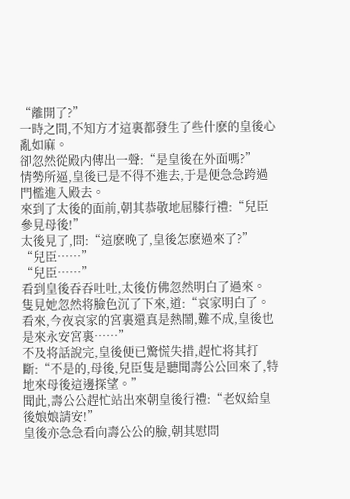“離開了?”
一時之間,不知方才這裏都發生了些什麽的皇後心亂如麻。
卻忽然從殿内傳出一聲:“是皇後在外面嗎?”
情勢所逼,皇後已是不得不進去,于是便急急跨過門檻進入殿去。
來到了太後的面前,朝其恭敬地屈膝行禮:“兒臣參見母後!”
太後見了,問:“這麽晚了,皇後怎麽過來了?”
“兒臣……”
“兒臣……”
看到皇後吞吞吐吐,太後仿佛忽然明白了過來。
隻見她忽然将臉色沉了下來,道:“哀家明白了。看來,今夜哀家的宮裏還真是熱鬧,難不成,皇後也是來永安宮裏……”
不及将話說完,皇後便已驚慌失措,趕忙将其打斷:“不是的,母後,兒臣隻是聽聞壽公公回來了,特地來母後這邊探望。”
聞此,壽公公趕忙站出來朝皇後行禮:“老奴給皇後娘娘請安!”
皇後亦急急看向壽公公的臉,朝其慰問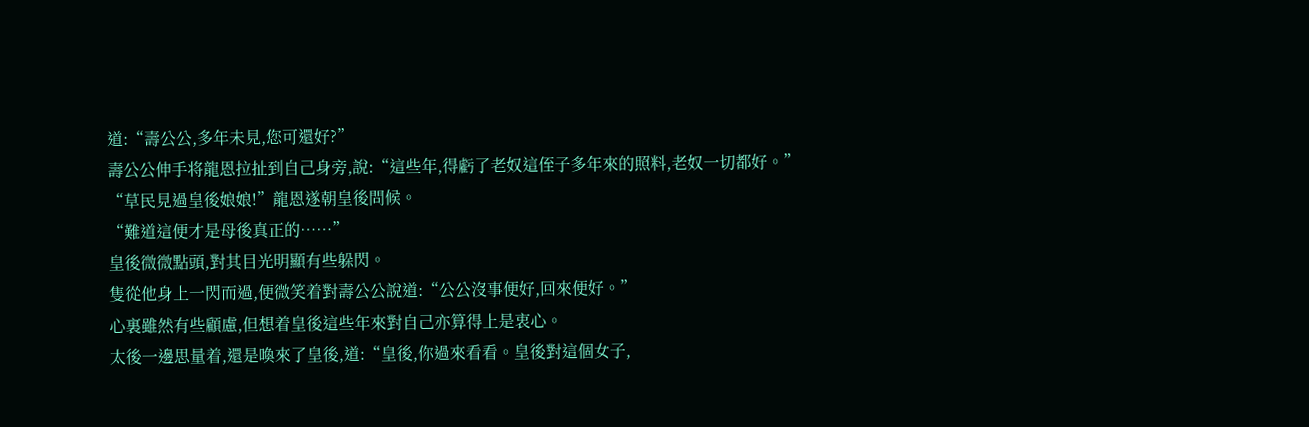道:“壽公公,多年未見,您可還好?”
壽公公伸手将龍恩拉扯到自己身旁,說:“這些年,得虧了老奴這侄子多年來的照料,老奴一切都好。”
“草民見過皇後娘娘!”龍恩遂朝皇後問候。
“難道這便才是母後真正的……”
皇後微微點頭,對其目光明顯有些躲閃。
隻從他身上一閃而過,便微笑着對壽公公說道:“公公沒事便好,回來便好。”
心裏雖然有些顧慮,但想着皇後這些年來對自己亦算得上是衷心。
太後一邊思量着,還是喚來了皇後,道:“皇後,你過來看看。皇後對這個女子,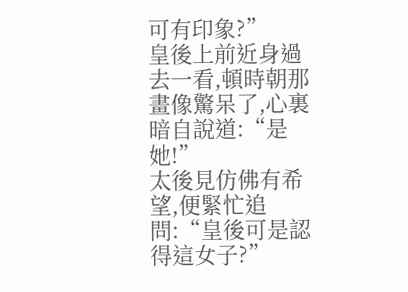可有印象?”
皇後上前近身過去一看,頓時朝那畫像驚呆了,心裏暗自說道:“是她!”
太後見仿佛有希望,便緊忙追問:“皇後可是認得這女子?”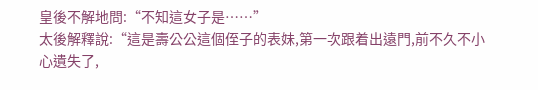皇後不解地問:“不知這女子是……”
太後解釋說:“這是壽公公這個侄子的表妹,第一次跟着出遠門,前不久不小心遺失了,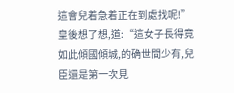這會兒着急着正在到處找呢!”
皇後想了想,道:“這女子長得竟如此傾國傾城,的确世間少有,兒臣還是第一次見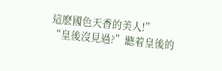這麽國色天香的美人!”
“皇後沒見過?”聽着皇後的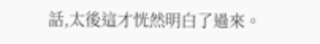話,太後這才恍然明白了過來。